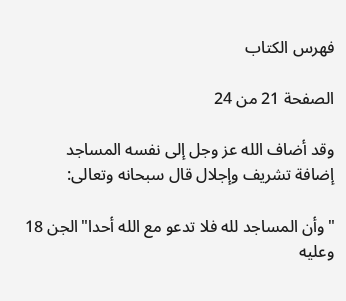فهرس الكتاب

الصفحة 21 من 24

وقد أضاف الله عز وجل إلى نفسه المساجد إضافة تشريف وإجلال قال سبحانه وتعالى:

"وأن المساجد لله فلا تدعو مع الله أحدا"الجن 18 وعليه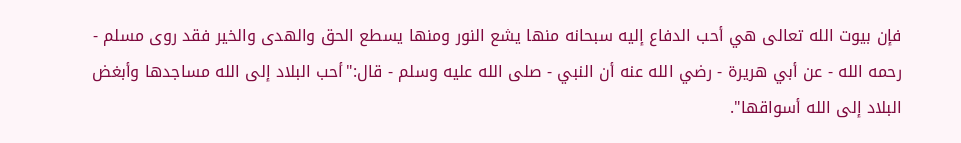فإن بيوت الله تعالى هي أحب الدفاع إليه سبحانه منها يشع النور ومنها يسطع الحق والهدى والخير فقد روى مسلم - رحمه الله - عن أبي هريرة - رضي الله عنه أن النبي - صلى الله عليه وسلم - قال:"أحب البلاد إلى الله مساجدها وأبغض البلاد إلى الله أسواقها".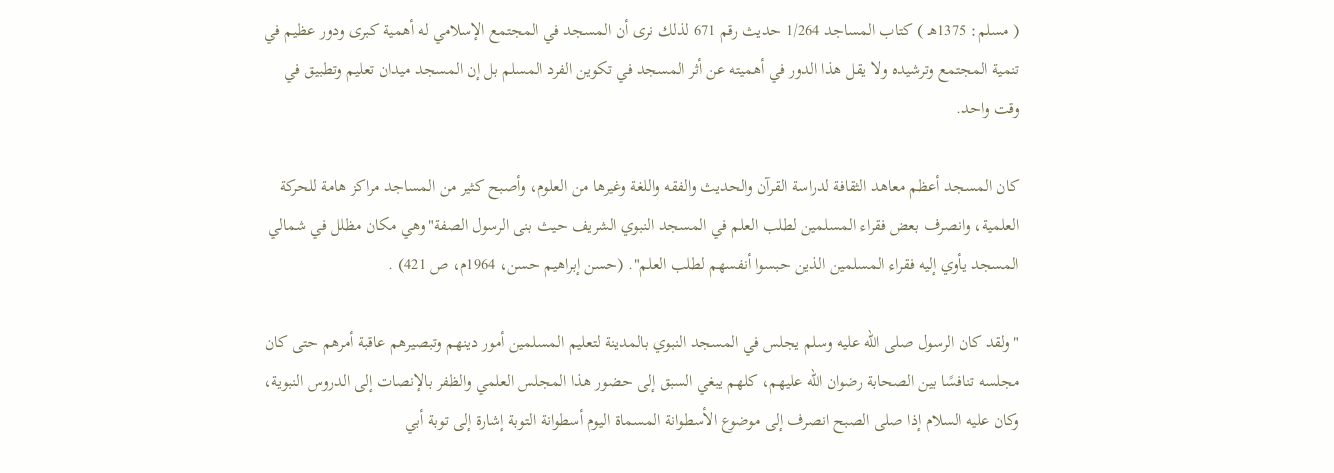( مسلم: 1375هـ ) كتاب المساجد 1/264 حديث رقم 671 لذلك نرى أن المسجد في المجتمع الإسلامي له أهمية كبرى ودور عظيم في تنمية المجتمع وترشيده ولا يقل هذا الدور في أهميته عن أثر المسجد في تكوين الفرد المسلم بل إن المسجد ميدان تعليم وتطبيق في وقت واحد.

كان المسجد أعظم معاهد الثقافة لدراسة القرآن والحديث والفقه واللغة وغيرها من العلوم، وأصبح كثير من المساجد مراكز هامة للحركة العلمية، وانصرف بعض فقراء المسلمين لطلب العلم في المسجد النبوي الشريف حيث بنى الرسول الصفة"وهي مكان مظلل في شمالي المسجد يأوي إليه فقراء المسلمين الذين حبسوا أنفسهم لطلب العلم". (حسن إبراهيم حسن، 1964م، ص 421) .

"ولقد كان الرسول صلى الله عليه وسلم يجلس في المسجد النبوي بالمدينة لتعليم المسلمين أمور دينهم وتبصيرهم عاقبة أمرهم حتى كان مجلسه تنافسًا بين الصحابة رضوان الله عليهم، كلهم يبغي السبق إلى حضور هذا المجلس العلمي والظفر بالإنصات إلى الدروس النبوية، وكان عليه السلام إذا صلى الصبح انصرف إلى موضوع الأسطوانة المسماة اليوم أسطوانة التوبة إشارة إلى توبة أبي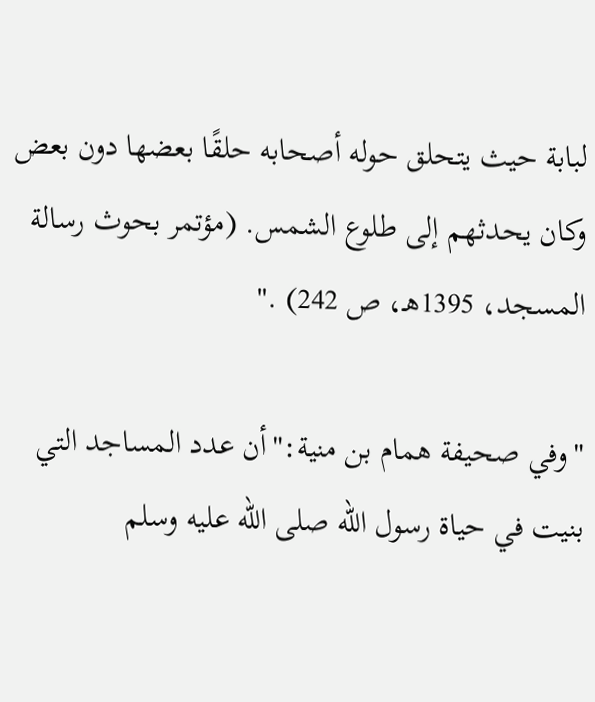لبابة حيث يتحلق حوله أصحابه حلقًا بعضها دون بعض وكان يحدثهم إلى طلوع الشمس. (مؤتمر بحوث رسالة المسجد، 1395هـ، ص 242) ."

"وفي صحيفة همام بن منية:"أن عدد المساجد التي بنيت في حياة رسول الله صلى الله عليه وسلم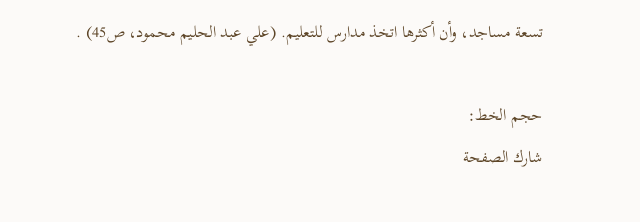تسعة مساجد، وأن أكثرها اتخذ مدارس للتعليم. (علي عبد الحليم محمود، ص45) .

حجم الخط:
شارك الصفحة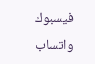فيسبوك واتساب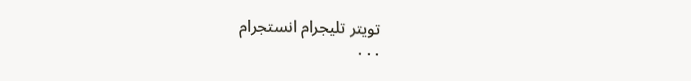تويتر تليجرام انستجرام
. . .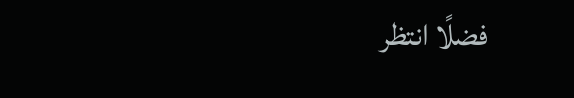فضلًا انتظر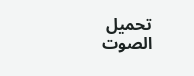تحميل الصوت